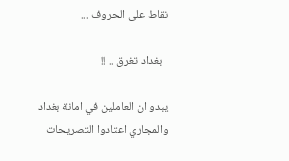نقاط على الحروف ...

  بغداد تغرق .. !!

يبدو ان العاملين في امانة بغداد والمجاري اعتادوا التصريحات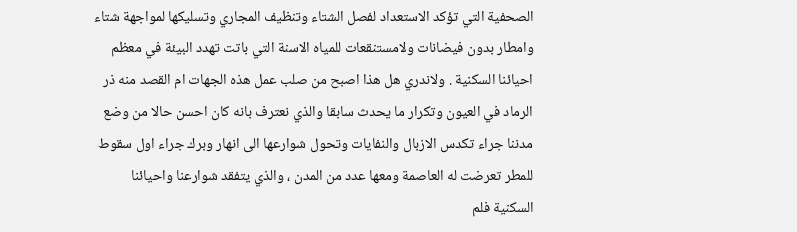الصحفية التي تؤكد الاستعداد لفصل الشتاء وتنظيف المجاري وتسليكها لمواجهة شتاء وامطار بدون فيضانات ولامستنقعات للمياه الاسنة التي باتت تهدد البيئة في معظم احيائنا السكنية . ولاندري هل هذا اصبح من صلب عمل هذه الجهات ام القصد منه ذر الرماد في العيون وتكرار ما يحدث سابقا والذي نعترف بانه كان احسن حالا من وضع مدننا جراء تكدس الازبال والنفايات وتحول شوارعها الى انهار وبرك جراء اول سقوط للمطر تعرضت له العاصمة ومعها عدد من المدن ، والذي يتفقد شوارعنا واحيائنا السكنية فلم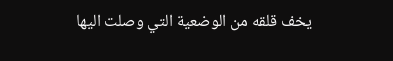يخف قلقه من الوضعية التي وصلت اليها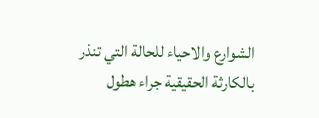الشوارع والاحياء للحالة التي تنذر بالكارثة الحقيقية جراء هطول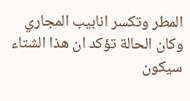المطر وتكسر انابيب المجاري وكان الحالة تؤكد ان هذا الشتاء سيكون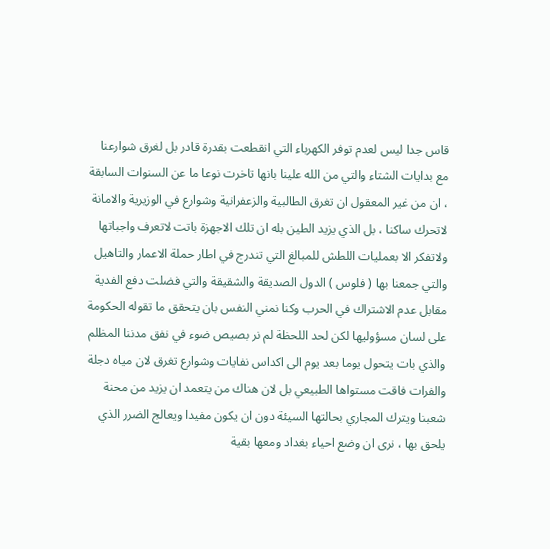قاس جدا ليس لعدم توفر الكهرباء التي انقطعت بقدرة قادر بل لغرق شوارعنا مع بدايات الشتاء والتي من الله علينا بانها تاخرت نوعا ما عن السنوات السابقة ، ان من غير المعقول ان تغرق الطالبية والزعفرانية وشوارع في الوزيرية والامانة لاتحرك ساكنا ، بل الذي يزيد الطين بله ان تلك الاجهزة باتت لاتعرف واجباتها ولاتفكر الا بعمليات اللطش للمبالغ التي تندرج في اطار حملة الاعمار والتاهيل والتي جمعنا بها ( فلوس ) الدول الصديقة والشقيقة والتي فضلت دفع الفدية مقابل عدم الاشتراك في الحرب وكنا نمني النفس بان يتحقق ما تقوله الحكومة على لسان مسؤوليها لكن لحد اللحظة لم نر بصيص ضوء في نفق مدننا المظلم والذي بات يتحول يوما بعد يوم الى اكداس نفايات وشوارع تغرق لان مياه دجلة والفرات فاقت مستواها الطبيعي بل لان هناك من يتعمد ان يزيد من محنة شعبنا ويترك المجاري بحالتها السيئة دون ان يكون مفيدا ويعالج الضرر الذي يلحق بها ، نرى ان وضع احياء بغداد ومعها بقية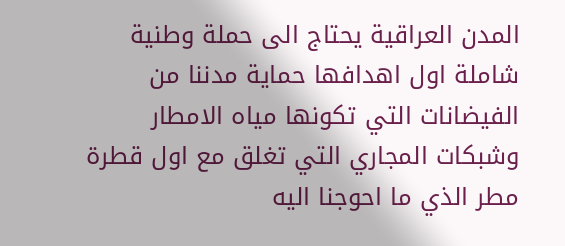المدن العراقية يحتاج الى حملة وطنية شاملة اول اهدافها حماية مدننا من الفيضانات التي تكونها مياه الامطار وشبكات المجاري التي تغلق مع اول قطرة مطر الذي ما احوجنا اليه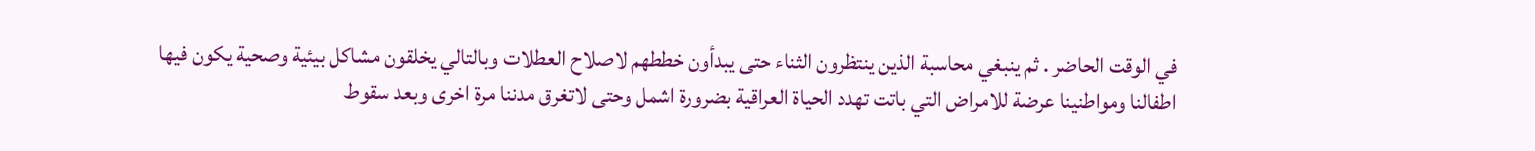في الوقت الحاضر . ثم ينبغي محاسبة الذين ينتظرون الثناء حتى يبدأون خططهم لاصلاح العطلات وبالتالي يخلقون مشاكل بيئية وصحية يكون فيها اطفالنا ومواطنينا عرضة للامراض التي باتت تهدد الحياة العراقية بضرورة اشمل وحتى لاتغرق مدننا مرة اخرى وبعد سقوط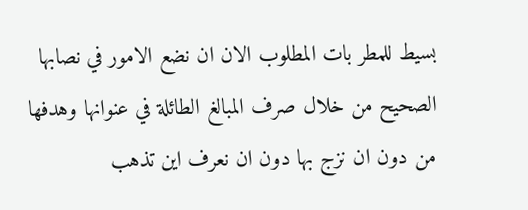بسيط للمطر بات المطلوب الان ان نضع الامور في نصابها الصحيح من خلال صرف المبالغ الطائلة في عنوانها وهدفها من دون ان نزج بها دون ان نعرف اين تذهب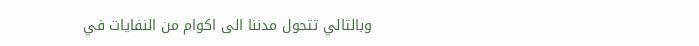وبالتالي تتحول مدننا الى اكوام من النفايات في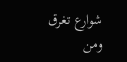شوارع تغرق ومن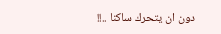دون ان يتحرك ساكنا ..!!